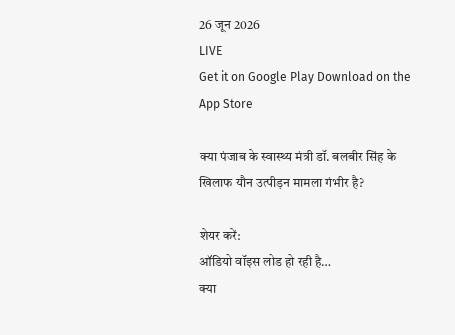26 जून 2026
LIVE
Get it on Google Play Download on the App Store

क्या पंजाब के स्वास्थ्य मंत्री डॉ. बलबीर सिंह के खिलाफ यौन उत्पीड़न मामला गंभीर है?

शेयर करें:
ऑडियो वॉइस लोड हो रही है…
क्या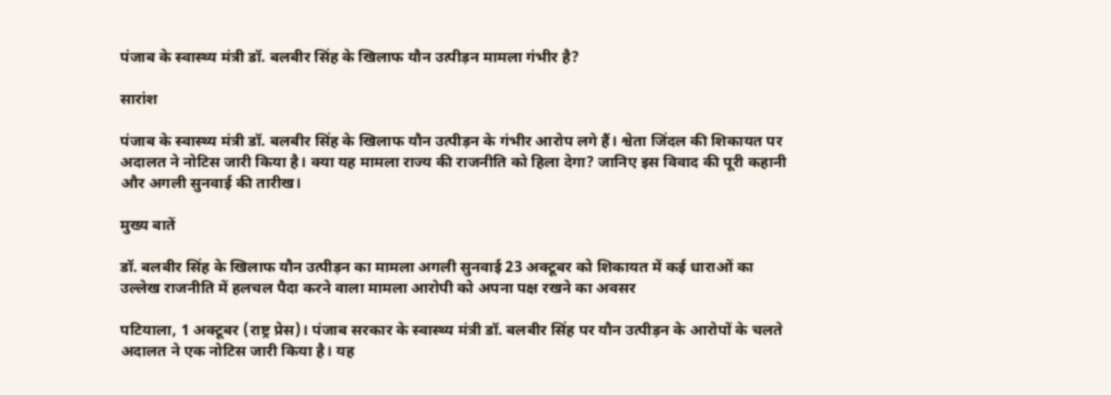पंजाब के स्वास्थ्य मंत्री डॉ. बलबीर सिंह के खिलाफ यौन उत्पीड़न मामला गंभीर है?

सारांश

पंजाब के स्वास्थ्य मंत्री डॉ. बलबीर सिंह के खिलाफ यौन उत्पीड़न के गंभीर आरोप लगे हैं। श्वेता जिंदल की शिकायत पर अदालत ने नोटिस जारी किया है। क्या यह मामला राज्य की राजनीति को हिला देगा? जानिए इस विवाद की पूरी कहानी और अगली सुनवाई की तारीख।

मुख्य बातें

डॉ. बलबीर सिंह के खिलाफ यौन उत्पीड़न का मामला अगली सुनवाई 23 अक्टूबर को शिकायत में कई धाराओं का उल्लेख राजनीति में हलचल पैदा करने वाला मामला आरोपी को अपना पक्ष रखने का अवसर

पटियाला, 1 अक्टूबर (राष्ट्र प्रेस)। पंजाब सरकार के स्वास्थ्य मंत्री डॉ. बलबीर सिंह पर यौन उत्पीड़न के आरोपों के चलते अदालत ने एक नोटिस जारी किया है। यह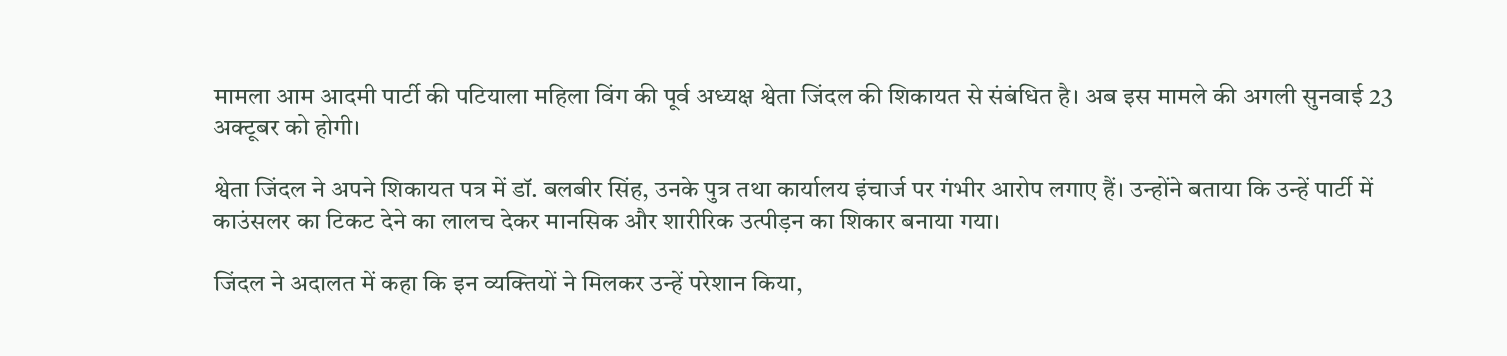मामला आम आदमी पार्टी की पटियाला महिला विंग की पूर्व अध्यक्ष श्वेता जिंदल की शिकायत से संबंधित है। अब इस मामले की अगली सुनवाई 23 अक्टूबर को होगी।

श्वेता जिंदल ने अपने शिकायत पत्र में डॉ. बलबीर सिंह, उनके पुत्र तथा कार्यालय इंचार्ज पर गंभीर आरोप लगाए हैं। उन्होंने बताया कि उन्हें पार्टी में काउंसलर का टिकट देने का लालच देकर मानसिक और शारीरिक उत्पीड़न का शिकार बनाया गया।

जिंदल ने अदालत में कहा कि इन व्यक्तियों ने मिलकर उन्हें परेशान किया,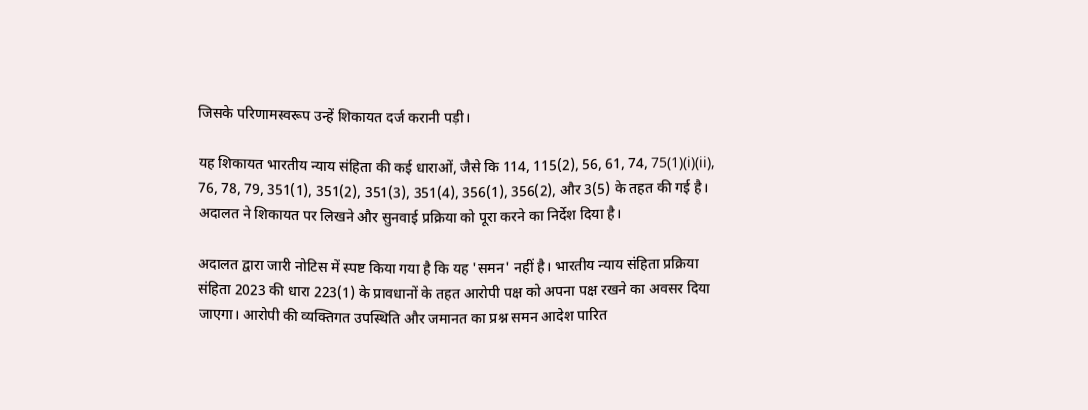जिसके परिणामस्वरूप उन्हें शिकायत दर्ज करानी पड़ी।

यह शिकायत भारतीय न्याय संहिता की कई धाराओं, जैसे कि 114, 115(2), 56, 61, 74, 75(1)(i)(ii), 76, 78, 79, 351(1), 351(2), 351(3), 351(4), 356(1), 356(2), और 3(5) के तहत की गई है। अदालत ने शिकायत पर लिखने और सुनवाई प्रक्रिया को पूरा करने का निर्देश दिया है।

अदालत द्वारा जारी नोटिस में स्पष्ट किया गया है कि यह 'समन' नहीं है। भारतीय न्याय संहिता प्रक्रिया संहिता 2023 की धारा 223(1) के प्रावधानों के तहत आरोपी पक्ष को अपना पक्ष रखने का अवसर दिया जाएगा। आरोपी की व्यक्तिगत उपस्थिति और जमानत का प्रश्न समन आदेश पारित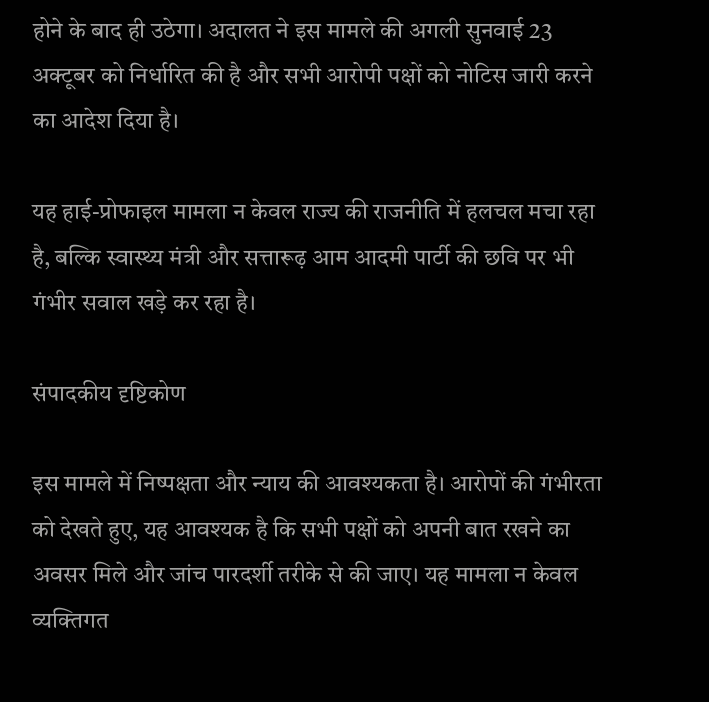होने के बाद ही उठेगा। अदालत ने इस मामले की अगली सुनवाई 23 अक्टूबर को निर्धारित की है और सभी आरोपी पक्षों को नोटिस जारी करने का आदेश दिया है।

यह हाई-प्रोफाइल मामला न केवल राज्य की राजनीति में हलचल मचा रहा है, बल्कि स्वास्थ्य मंत्री और सत्तारूढ़ आम आदमी पार्टी की छवि पर भी गंभीर सवाल खड़े कर रहा है।

संपादकीय दृष्टिकोण

इस मामले में निष्पक्षता और न्याय की आवश्यकता है। आरोपों की गंभीरता को देखते हुए, यह आवश्यक है कि सभी पक्षों को अपनी बात रखने का अवसर मिले और जांच पारदर्शी तरीके से की जाए। यह मामला न केवल व्यक्तिगत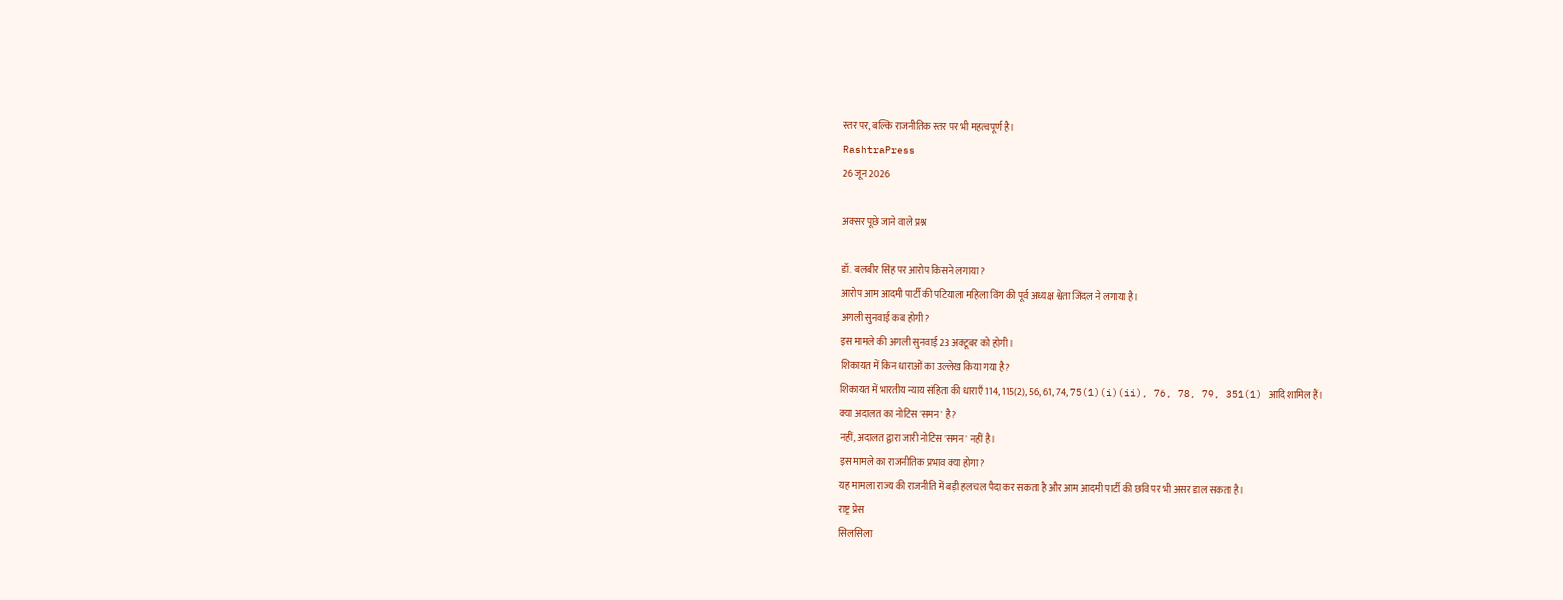स्तर पर, बल्कि राजनीतिक स्तर पर भी महत्वपूर्ण है।
RashtraPress
26 जून 2026

अक्सर पूछे जाने वाले प्रश्न

डॉ. बलबीर सिंह पर आरोप किसने लगाया?
आरोप आम आदमी पार्टी की पटियाला महिला विंग की पूर्व अध्यक्ष श्वेता जिंदल ने लगाया है।
अगली सुनवाई कब होगी?
इस मामले की अगली सुनवाई 23 अक्टूबर को होगी।
शिकायत में किन धाराओं का उल्लेख किया गया है?
शिकायत में भारतीय न्याय संहिता की धाराएँ 114, 115(2), 56, 61, 74, 75(1)(i)(ii), 76, 78, 79, 351(1) आदि शामिल हैं।
क्या अदालत का नोटिस 'समन' है?
नहीं, अदालत द्वारा जारी नोटिस 'समन' नहीं है।
इस मामले का राजनीतिक प्रभाव क्या होगा?
यह मामला राज्य की राजनीति में बड़ी हलचल पैदा कर सकता है और आम आदमी पार्टी की छवि पर भी असर डाल सकता है।
राष्ट्र प्रेस
सिलसिला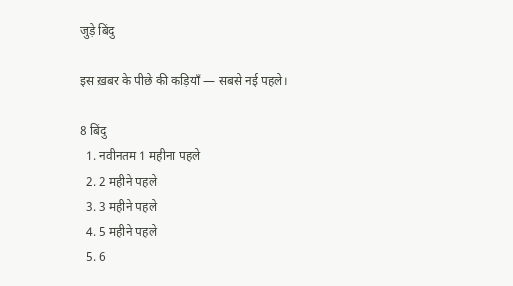जुड़े बिंदु

इस ख़बर के पीछे की कड़ियाँ — सबसे नई पहले।

8 बिंदु
  1. नवीनतम 1 महीना पहले
  2. 2 महीने पहले
  3. 3 महीने पहले
  4. 5 महीने पहले
  5. 6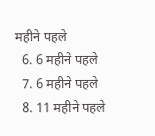महीने पहले
  6. 6 महीने पहले
  7. 6 महीने पहले
  8. 11 महीने पहले